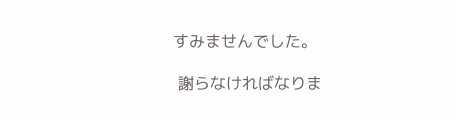すみませんでした。

 謝らなければなりま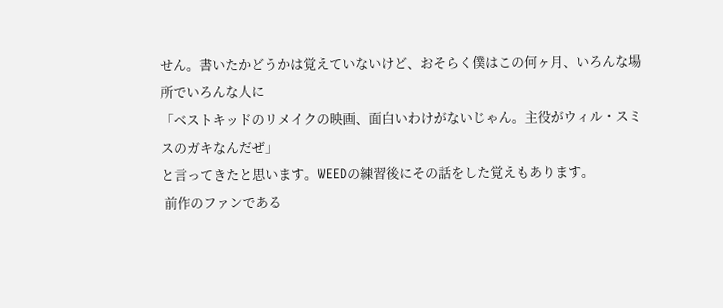せん。書いたかどうかは覚えていないけど、おそらく僕はこの何ヶ月、いろんな場所でいろんな人に
「ベストキッドのリメイクの映画、面白いわけがないじゃん。主役がウィル・スミスのガキなんだぜ」
と言ってきたと思います。WEEDの練習後にその話をした覚えもあります。
 前作のファンである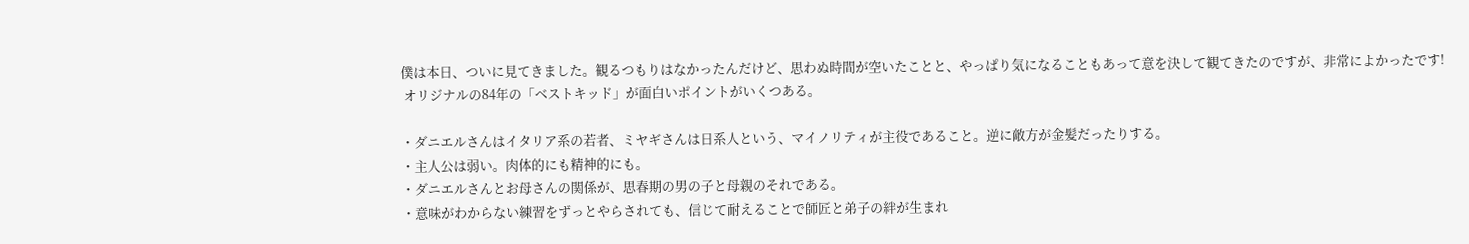僕は本日、ついに見てきました。観るつもりはなかったんだけど、思わぬ時間が空いたことと、やっぱり気になることもあって意を決して観てきたのですが、非常によかったです!
 オリジナルの84年の「ベストキッド」が面白いポイントがいくつある。

・ダニエルさんはイタリア系の若者、ミヤギさんは日系人という、マイノリティが主役であること。逆に敵方が金髪だったりする。
・主人公は弱い。肉体的にも精神的にも。
・ダニエルさんとお母さんの関係が、思春期の男の子と母親のそれである。
・意味がわからない練習をずっとやらされても、信じて耐えることで師匠と弟子の絆が生まれ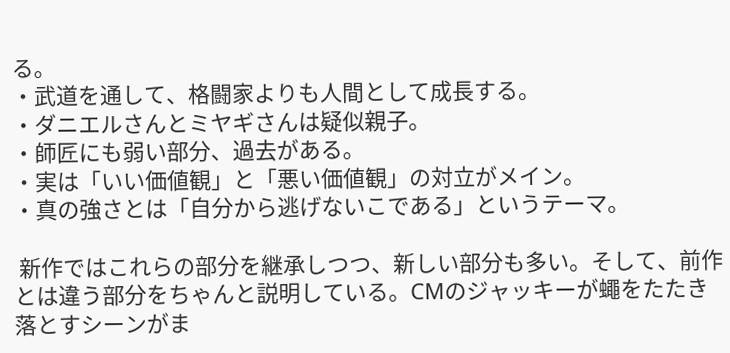る。
・武道を通して、格闘家よりも人間として成長する。
・ダニエルさんとミヤギさんは疑似親子。
・師匠にも弱い部分、過去がある。
・実は「いい価値観」と「悪い価値観」の対立がメイン。
・真の強さとは「自分から逃げないこである」というテーマ。

 新作ではこれらの部分を継承しつつ、新しい部分も多い。そして、前作とは違う部分をちゃんと説明している。CMのジャッキーが蠅をたたき落とすシーンがま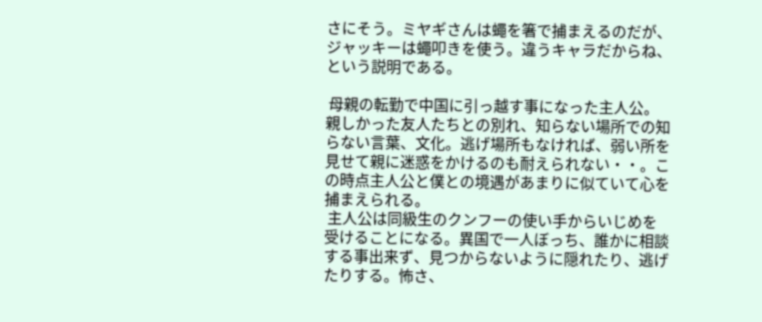さにそう。ミヤギさんは蠅を箸で捕まえるのだが、ジャッキーは蠅叩きを使う。違うキャラだからね、という説明である。

 母親の転勤で中国に引っ越す事になった主人公。親しかった友人たちとの別れ、知らない場所での知らない言葉、文化。逃げ場所もなければ、弱い所を見せて親に迷惑をかけるのも耐えられない・・。この時点主人公と僕との境遇があまりに似ていて心を捕まえられる。
 主人公は同級生のクンフーの使い手からいじめを受けることになる。異国で一人ぼっち、誰かに相談する事出来ず、見つからないように隠れたり、逃げたりする。怖さ、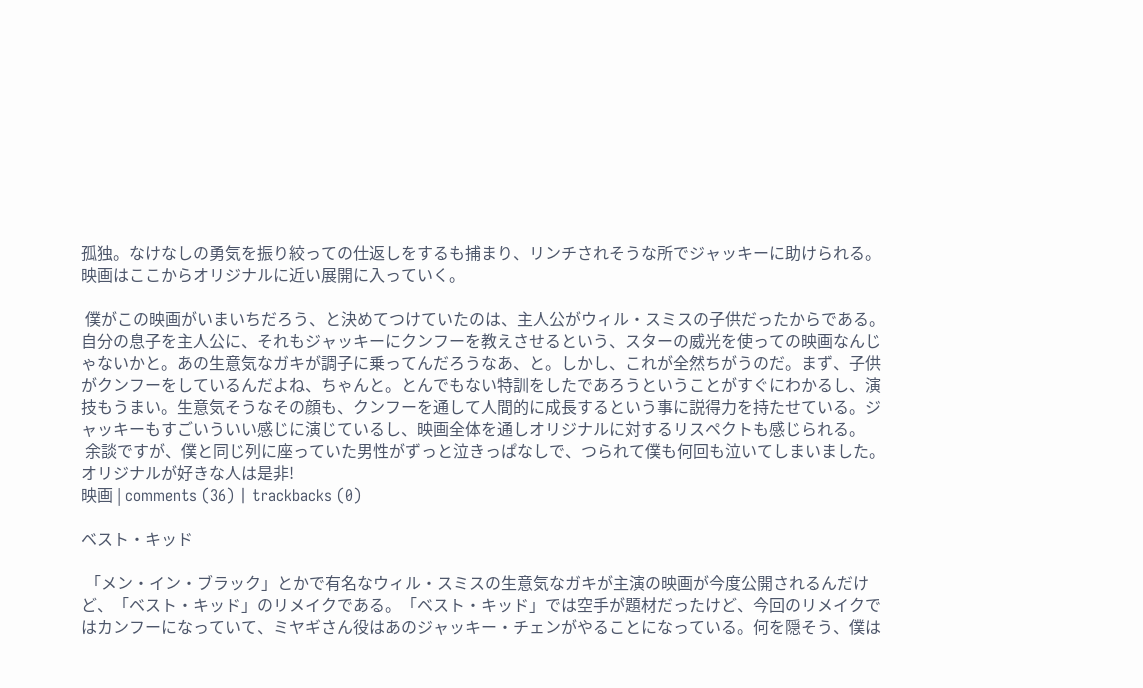孤独。なけなしの勇気を振り絞っての仕返しをするも捕まり、リンチされそうな所でジャッキーに助けられる。映画はここからオリジナルに近い展開に入っていく。

 僕がこの映画がいまいちだろう、と決めてつけていたのは、主人公がウィル・スミスの子供だったからである。自分の息子を主人公に、それもジャッキーにクンフーを教えさせるという、スターの威光を使っての映画なんじゃないかと。あの生意気なガキが調子に乗ってんだろうなあ、と。しかし、これが全然ちがうのだ。まず、子供がクンフーをしているんだよね、ちゃんと。とんでもない特訓をしたであろうということがすぐにわかるし、演技もうまい。生意気そうなその顔も、クンフーを通して人間的に成長するという事に説得力を持たせている。ジャッキーもすごいういい感じに演じているし、映画全体を通しオリジナルに対するリスペクトも感じられる。
 余談ですが、僕と同じ列に座っていた男性がずっと泣きっぱなしで、つられて僕も何回も泣いてしまいました。オリジナルが好きな人は是非!
映画 | comments (36) | trackbacks (0)

ベスト・キッド

 「メン・イン・ブラック」とかで有名なウィル・スミスの生意気なガキが主演の映画が今度公開されるんだけど、「ベスト・キッド」のリメイクである。「ベスト・キッド」では空手が題材だったけど、今回のリメイクではカンフーになっていて、ミヤギさん役はあのジャッキー・チェンがやることになっている。何を隠そう、僕は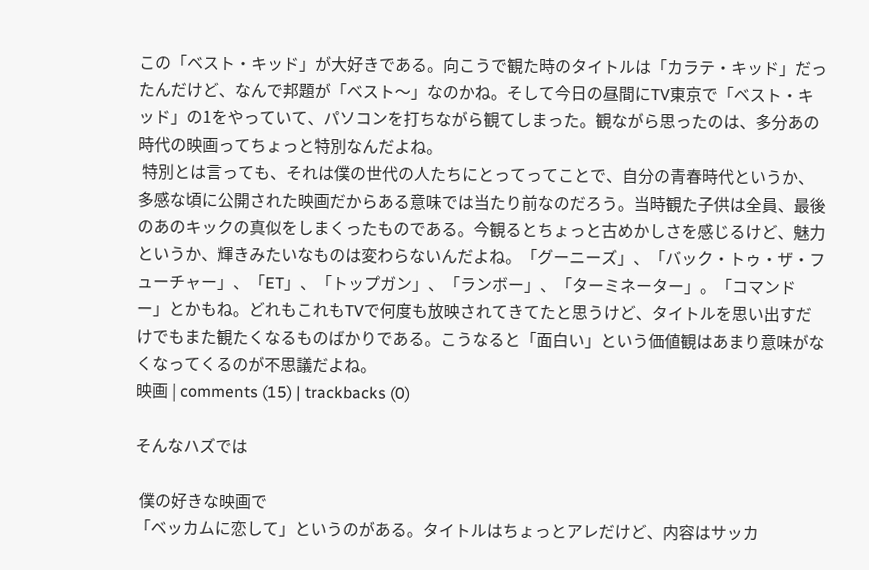この「ベスト・キッド」が大好きである。向こうで観た時のタイトルは「カラテ・キッド」だったんだけど、なんで邦題が「ベスト〜」なのかね。そして今日の昼間にTV東京で「ベスト・キッド」の1をやっていて、パソコンを打ちながら観てしまった。観ながら思ったのは、多分あの時代の映画ってちょっと特別なんだよね。
 特別とは言っても、それは僕の世代の人たちにとってってことで、自分の青春時代というか、多感な頃に公開された映画だからある意味では当たり前なのだろう。当時観た子供は全員、最後のあのキックの真似をしまくったものである。今観るとちょっと古めかしさを感じるけど、魅力というか、輝きみたいなものは変わらないんだよね。「グーニーズ」、「バック・トゥ・ザ・フューチャー」、「ET」、「トップガン」、「ランボー」、「ターミネーター」。「コマンドー」とかもね。どれもこれもTVで何度も放映されてきてたと思うけど、タイトルを思い出すだけでもまた観たくなるものばかりである。こうなると「面白い」という価値観はあまり意味がなくなってくるのが不思議だよね。
映画 | comments (15) | trackbacks (0)

そんなハズでは

 僕の好きな映画で
「ベッカムに恋して」というのがある。タイトルはちょっとアレだけど、内容はサッカ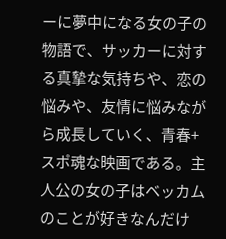ーに夢中になる女の子の物語で、サッカーに対する真摯な気持ちや、恋の悩みや、友情に悩みながら成長していく、青春+スポ魂な映画である。主人公の女の子はベッカムのことが好きなんだけ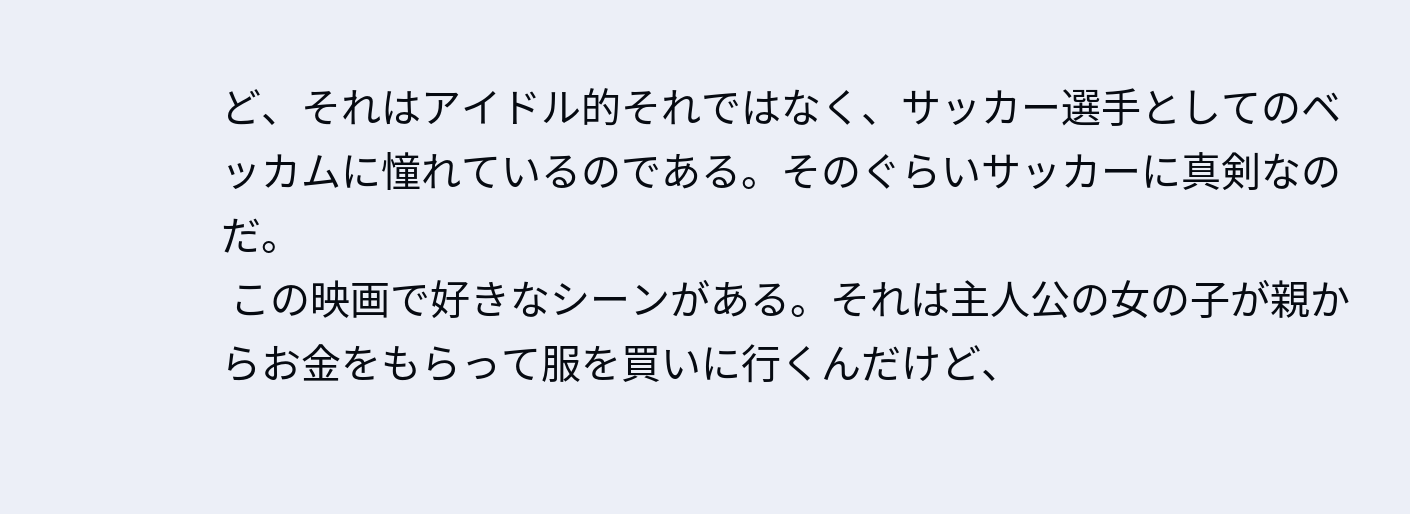ど、それはアイドル的それではなく、サッカー選手としてのベッカムに憧れているのである。そのぐらいサッカーに真剣なのだ。
 この映画で好きなシーンがある。それは主人公の女の子が親からお金をもらって服を買いに行くんだけど、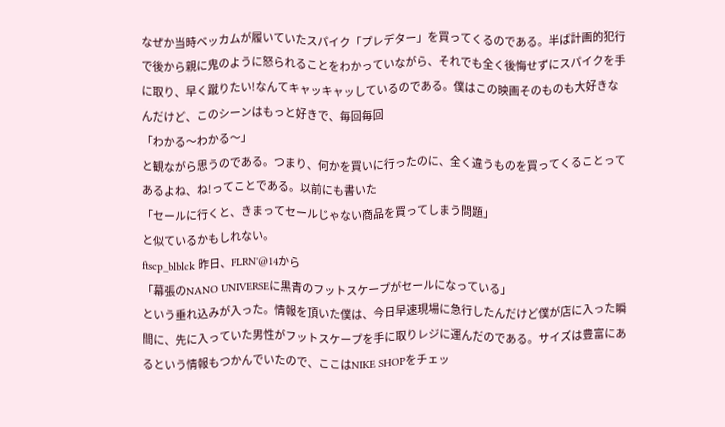なぜか当時ベッカムが履いていたスパイク「プレデター」を買ってくるのである。半ば計画的犯行で後から親に鬼のように怒られることをわかっていながら、それでも全く後悔せずにスパイクを手に取り、早く蹴りたい!なんてキャッキャッしているのである。僕はこの映画そのものも大好きなんだけど、このシーンはもっと好きで、毎回毎回
「わかる〜わかる〜」
と観ながら思うのである。つまり、何かを買いに行ったのに、全く違うものを買ってくることってあるよね、ね!ってことである。以前にも書いた
「セールに行くと、きまってセールじゃない商品を買ってしまう問題」
と似ているかもしれない。
ftscp_blblck 昨日、FLRN'@14から
「幕張のNANO UNIVERSEに黒青のフットスケープがセールになっている」
という垂れ込みが入った。情報を頂いた僕は、今日早速現場に急行したんだけど僕が店に入った瞬間に、先に入っていた男性がフットスケープを手に取りレジに運んだのである。サイズは豊富にあるという情報もつかんでいたので、ここはNIKE SHOPをチェッ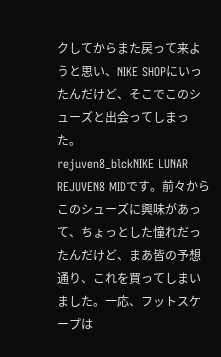クしてからまた戻って来ようと思い、NIKE SHOPにいったんだけど、そこでこのシューズと出会ってしまった。
rejuven8_blckNIKE LUNAR REJUVEN8 MIDです。前々からこのシューズに興味があって、ちょっとした憧れだったんだけど、まあ皆の予想通り、これを買ってしまいました。一応、フットスケープは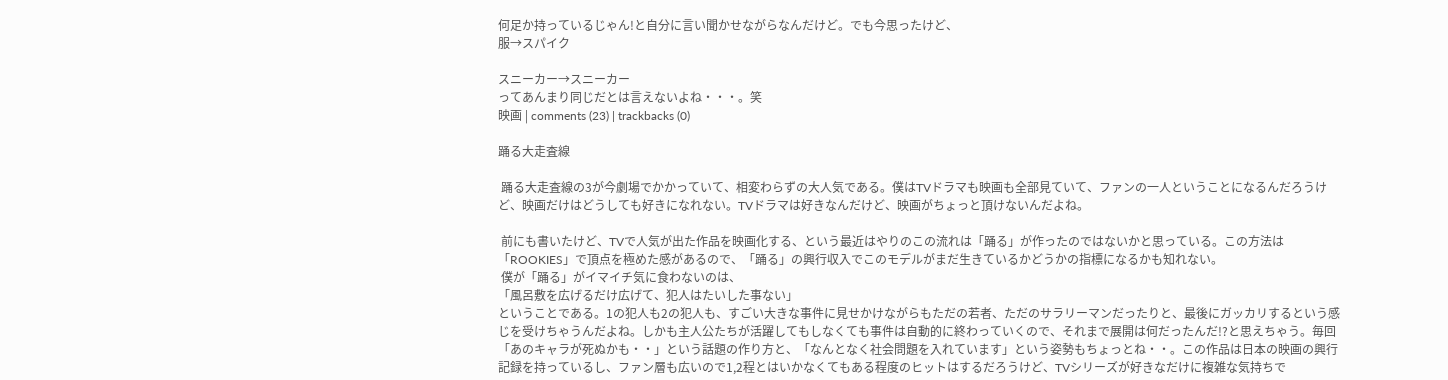何足か持っているじゃん!と自分に言い聞かせながらなんだけど。でも今思ったけど、
服→スパイク

スニーカー→スニーカー
ってあんまり同じだとは言えないよね・・・。笑
映画 | comments (23) | trackbacks (0)

踊る大走査線

 踊る大走査線の3が今劇場でかかっていて、相変わらずの大人気である。僕はTVドラマも映画も全部見ていて、ファンの一人ということになるんだろうけど、映画だけはどうしても好きになれない。TVドラマは好きなんだけど、映画がちょっと頂けないんだよね。

 前にも書いたけど、TVで人気が出た作品を映画化する、という最近はやりのこの流れは「踊る」が作ったのではないかと思っている。この方法は「ROOKIES」で頂点を極めた感があるので、「踊る」の興行収入でこのモデルがまだ生きているかどうかの指標になるかも知れない。
 僕が「踊る」がイマイチ気に食わないのは、
「風呂敷を広げるだけ広げて、犯人はたいした事ない」
ということである。1の犯人も2の犯人も、すごい大きな事件に見せかけながらもただの若者、ただのサラリーマンだったりと、最後にガッカリするという感じを受けちゃうんだよね。しかも主人公たちが活躍してもしなくても事件は自動的に終わっていくので、それまで展開は何だったんだ!?と思えちゃう。毎回「あのキャラが死ぬかも・・」という話題の作り方と、「なんとなく社会問題を入れています」という姿勢もちょっとね・・。この作品は日本の映画の興行記録を持っているし、ファン層も広いので1,2程とはいかなくてもある程度のヒットはするだろうけど、TVシリーズが好きなだけに複雑な気持ちで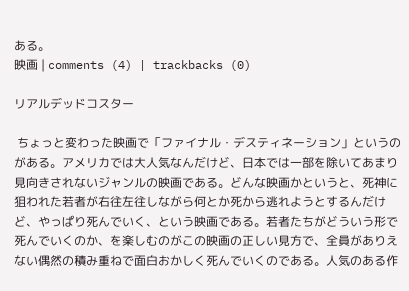ある。
映画 | comments (4) | trackbacks (0)

リアルデッドコスター

 ちょっと変わった映画で「ファイナル・デスティネーション」というのがある。アメリカでは大人気なんだけど、日本では一部を除いてあまり見向きされないジャンルの映画である。どんな映画かというと、死神に狙われた若者が右往左往しながら何とか死から逃れようとするんだけど、やっぱり死んでいく、という映画である。若者たちがどういう形で死んでいくのか、を楽しむのがこの映画の正しい見方で、全員がありえない偶然の積み重ねで面白おかしく死んでいくのである。人気のある作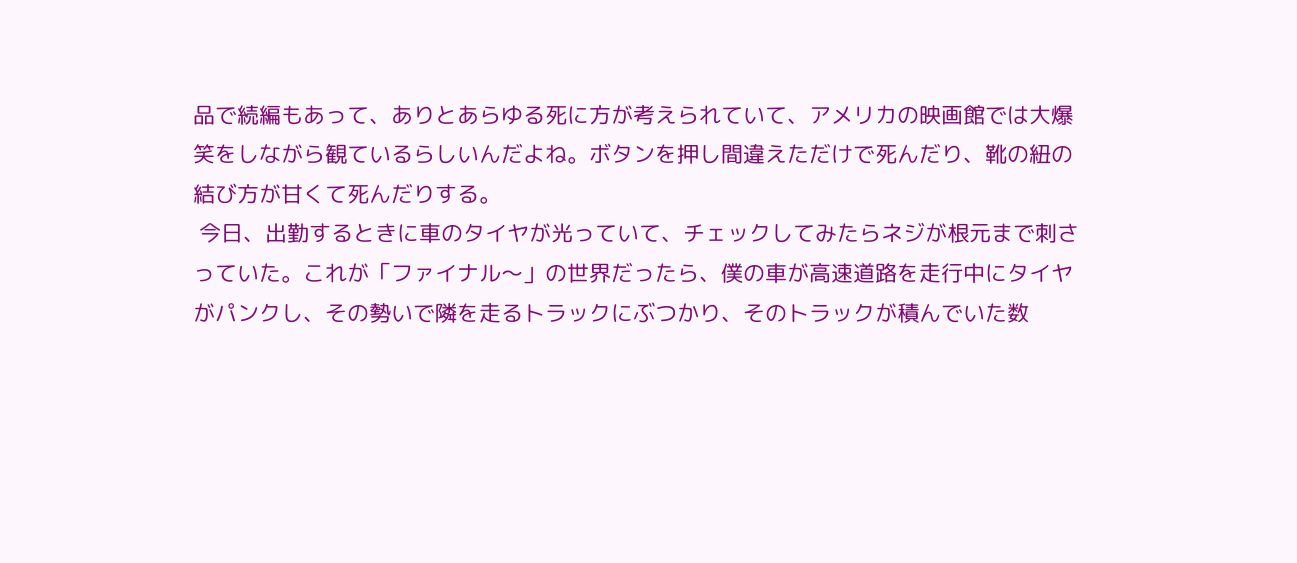品で続編もあって、ありとあらゆる死に方が考えられていて、アメリカの映画館では大爆笑をしながら観ているらしいんだよね。ボタンを押し間違えただけで死んだり、靴の紐の結び方が甘くて死んだりする。
 今日、出勤するときに車のタイヤが光っていて、チェックしてみたらネジが根元まで刺さっていた。これが「ファイナル〜」の世界だったら、僕の車が高速道路を走行中にタイヤがパンクし、その勢いで隣を走るトラックにぶつかり、そのトラックが積んでいた数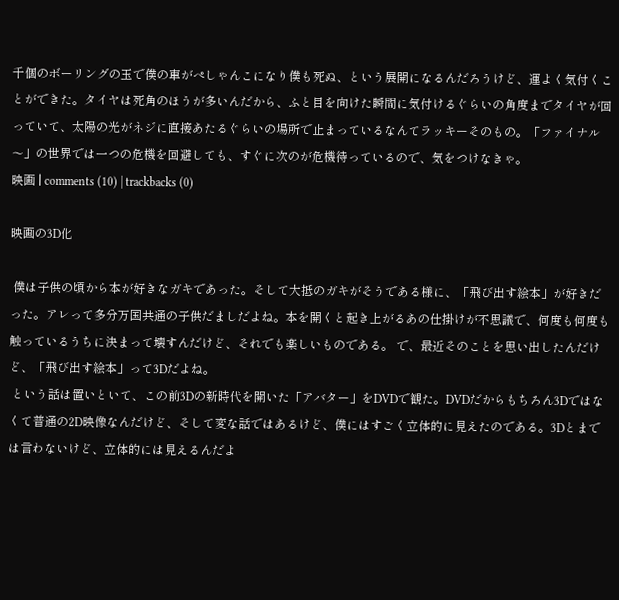千個のボーリングの玉で僕の車がぺしゃんこになり僕も死ぬ、という展開になるんだろうけど、運よく気付くことができた。タイヤは死角のほうが多いんだから、ふと目を向けた瞬間に気付けるぐらいの角度までタイヤが回っていて、太陽の光がネジに直接あたるぐらいの場所で止まっているなんてラッキーそのもの。「ファイナル〜」の世界では一つの危機を回避しても、すぐに次のが危機待っているので、気をつけなきゃ。
映画 | comments (10) | trackbacks (0)

映画の3D化

 僕は子供の頃から本が好きなガキであった。そして大抵のガキがそうである様に、「飛び出す絵本」が好きだった。アレって多分万国共通の子供だましだよね。本を開くと起き上がるあの仕掛けが不思議で、何度も何度も触っているうちに決まって壊すんだけど、それでも楽しいものである。 で、最近そのことを思い出したんだけど、「飛び出す絵本」って3Dだよね。
 という話は置いといて、この前3Dの新時代を開いた「アバター」をDVDで観た。DVDだからもちろん3Dではなくて普通の2D映像なんだけど、そして変な話ではあるけど、僕にはすごく立体的に見えたのである。3Dとまでは言わないけど、立体的には見えるんだよ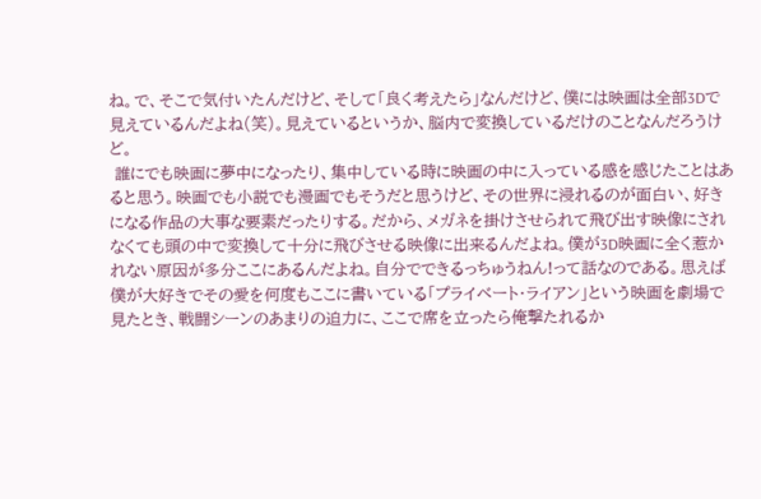ね。で、そこで気付いたんだけど、そして「良く考えたら」なんだけど、僕には映画は全部3Dで見えているんだよね(笑)。見えているというか、脳内で変換しているだけのことなんだろうけど。
 誰にでも映画に夢中になったり、集中している時に映画の中に入っている感を感じたことはあると思う。映画でも小説でも漫画でもそうだと思うけど、その世界に浸れるのが面白い、好きになる作品の大事な要素だったりする。だから、メガネを掛けさせられて飛び出す映像にされなくても頭の中で変換して十分に飛びさせる映像に出来るんだよね。僕が3D映画に全く惹かれない原因が多分ここにあるんだよね。自分でできるっちゅうねん!って話なのである。思えば僕が大好きでその愛を何度もここに書いている「プライベート・ライアン」という映画を劇場で見たとき、戦闘シーンのあまりの迫力に、ここで席を立ったら俺撃たれるか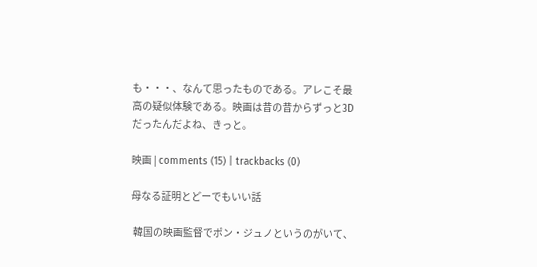も・・・、なんて思ったものである。アレこそ最高の疑似体験である。映画は昔の昔からずっと3Dだったんだよね、きっと。

映画 | comments (15) | trackbacks (0)

母なる証明とどーでもいい話

 韓国の映画監督でポン・ジュノというのがいて、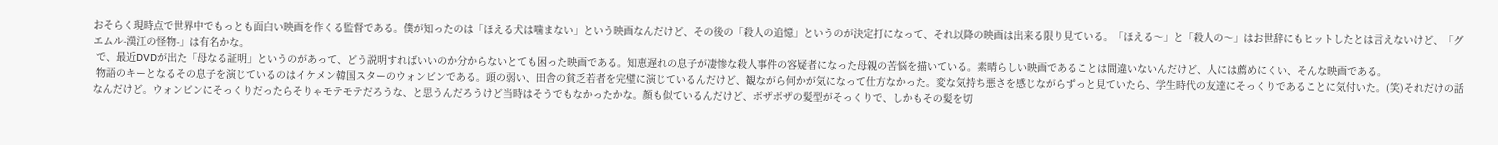おそらく現時点で世界中でもっとも面白い映画を作くる監督である。僕が知ったのは「ほえる犬は噛まない」という映画なんだけど、その後の「殺人の追憶」というのが決定打になって、それ以降の映画は出来る限り見ている。「ほえる〜」と「殺人の〜」はお世辞にもヒットしたとは言えないけど、「グエムル-漢江の怪物-」は有名かな。
 で、最近DVDが出た「母なる証明」というのがあって、どう説明すればいいのか分からないとても困った映画である。知恵遅れの息子が凄惨な殺人事件の容疑者になった母親の苦悩を描いている。素晴らしい映画であることは間違いないんだけど、人には薦めにくい、そんな映画である。
 物語のキーとなるその息子を演じているのはイケメン韓国スターのウォンビンである。頭の弱い、田舎の貧乏若者を完璧に演じているんだけど、観ながら何かが気になって仕方なかった。変な気持ち悪さを感じながらずっと見ていたら、学生時代の友達にそっくりであることに気付いた。(笑)それだけの話なんだけど。ウォンビンにそっくりだったらそりゃモテモテだろうな、と思うんだろうけど当時はそうでもなかったかな。顔も似ているんだけど、ボザボザの髪型がそっくりで、しかもその髪を切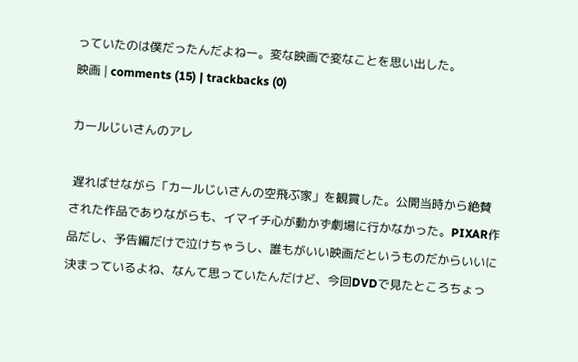っていたのは僕だったんだよねー。変な映画で変なことを思い出した。
映画 | comments (15) | trackbacks (0)

カールじいさんのアレ

 遅ればせながら「カールじいさんの空飛ぶ家」を観賞した。公開当時から絶賛された作品でありながらも、イマイチ心が動かず劇場に行かなかった。PIXAR作品だし、予告編だけで泣けちゃうし、誰もがいい映画だというものだからいいに決まっているよね、なんて思っていたんだけど、今回DVDで見たところちょっ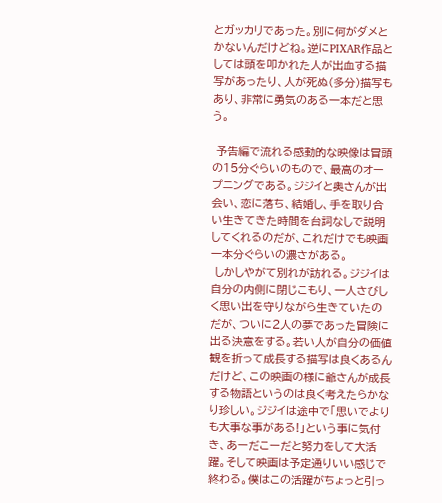とガッカリであった。別に何がダメとかないんだけどね。逆にPIXAR作品としては頭を叩かれた人が出血する描写があったり、人が死ぬ(多分)描写もあり、非常に勇気のある一本だと思う。

 予告編で流れる感動的な映像は冒頭の15分ぐらいのもので、最高のオープニングである。ジジイと奥さんが出会い、恋に落ち、結婚し、手を取り合い生きてきた時間を台詞なしで説明してくれるのだが、これだけでも映画一本分ぐらいの濃さがある。
 しかしやがて別れが訪れる。ジジイは自分の内側に閉じこもり、一人さびしく思い出を守りながら生きていたのだが、ついに2人の夢であった冒険に出る決意をする。若い人が自分の価値観を折って成長する描写は良くあるんだけど、この映画の様に爺さんが成長する物語というのは良く考えたらかなり珍しい。ジジイは途中で「思いでよりも大事な事がある!」という事に気付き、あーだこーだと努力をして大活躍。そして映画は予定通りいい感じで終わる。僕はこの活躍がちょっと引っ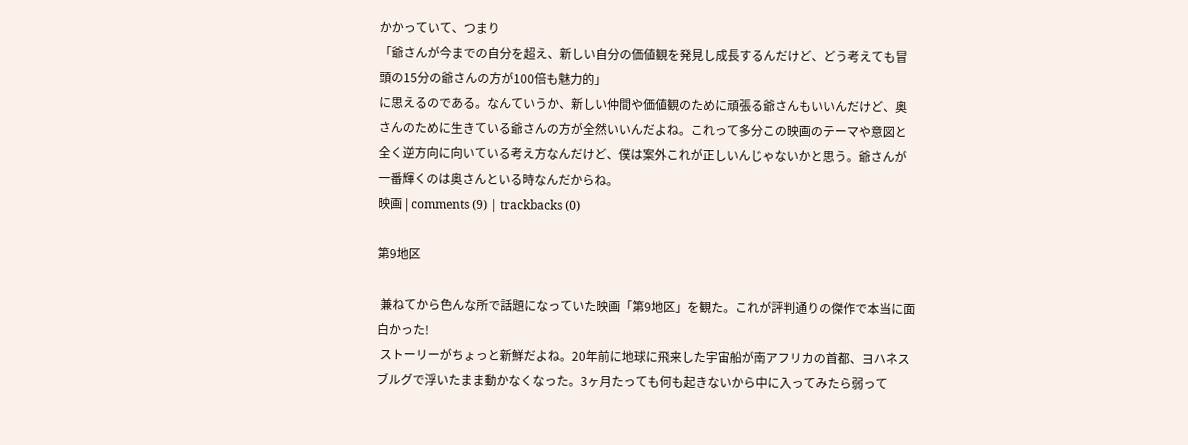かかっていて、つまり
「爺さんが今までの自分を超え、新しい自分の価値観を発見し成長するんだけど、どう考えても冒頭の15分の爺さんの方が100倍も魅力的」
に思えるのである。なんていうか、新しい仲間や価値観のために頑張る爺さんもいいんだけど、奥さんのために生きている爺さんの方が全然いいんだよね。これって多分この映画のテーマや意図と全く逆方向に向いている考え方なんだけど、僕は案外これが正しいんじゃないかと思う。爺さんが一番輝くのは奥さんといる時なんだからね。
映画 | comments (9) | trackbacks (0)

第9地区

 兼ねてから色んな所で話題になっていた映画「第9地区」を観た。これが評判通りの傑作で本当に面白かった!
 ストーリーがちょっと新鮮だよね。20年前に地球に飛来した宇宙船が南アフリカの首都、ヨハネスブルグで浮いたまま動かなくなった。3ヶ月たっても何も起きないから中に入ってみたら弱って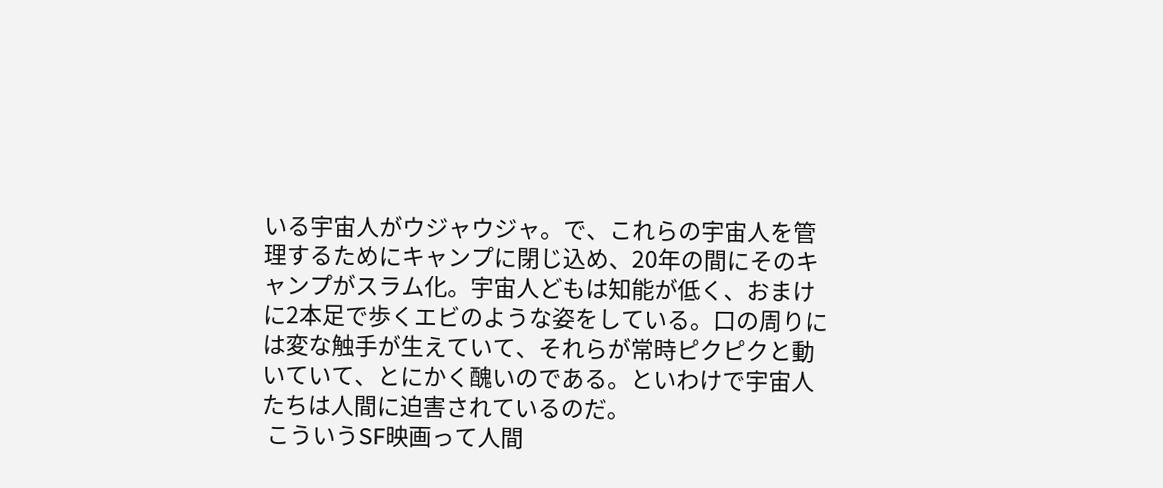いる宇宙人がウジャウジャ。で、これらの宇宙人を管理するためにキャンプに閉じ込め、20年の間にそのキャンプがスラム化。宇宙人どもは知能が低く、おまけに2本足で歩くエビのような姿をしている。口の周りには変な触手が生えていて、それらが常時ピクピクと動いていて、とにかく醜いのである。といわけで宇宙人たちは人間に迫害されているのだ。
 こういうSF映画って人間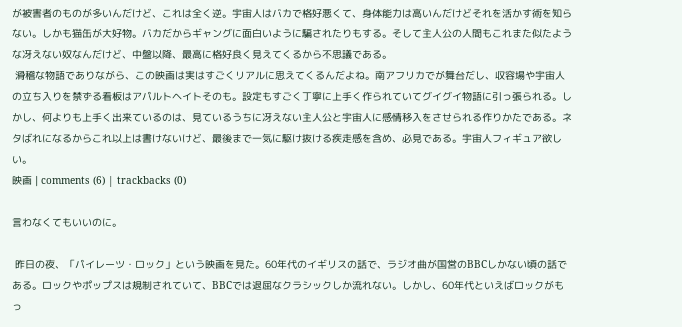が被害者のものが多いんだけど、これは全く逆。宇宙人はバカで格好悪くて、身体能力は高いんだけどそれを活かす術を知らない。しかも猫缶が大好物。バカだからギャングに面白いように騙されたりもする。そして主人公の人間もこれまた似たような冴えない奴なんだけど、中盤以降、最高に格好良く見えてくるから不思議である。
 滑稽な物語でありながら、この映画は実はすごくリアルに思えてくるんだよね。南アフリカでが舞台だし、収容場や宇宙人の立ち入りを禁ずる看板はアパルトヘイトそのも。設定もすごく丁寧に上手く作られていてグイグイ物語に引っ張られる。しかし、何よりも上手く出来ているのは、見ているうちに冴えない主人公と宇宙人に感情移入をさせられる作りかたである。ネタばれになるからこれ以上は書けないけど、最後まで一気に駆け抜ける疾走感を含め、必見である。宇宙人フィギュア欲しい。
映画 | comments (6) | trackbacks (0)

言わなくてもいいのに。

 昨日の夜、「パイレーツ・ロック」という映画を見た。60年代のイギリスの話で、ラジオ曲が国営のBBCしかない頃の話である。ロックやポップスは規制されていて、BBCでは退屈なクラシックしか流れない。しかし、60年代といえばロックがもっ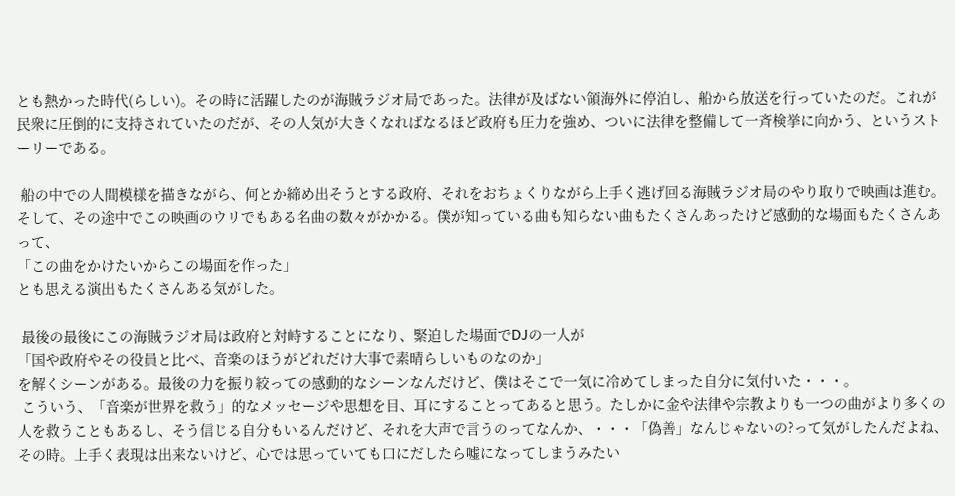とも熱かった時代(らしい)。その時に活躍したのが海賊ラジオ局であった。法律が及ばない領海外に停泊し、船から放送を行っていたのだ。これが民衆に圧倒的に支持されていたのだが、その人気が大きくなればなるほど政府も圧力を強め、ついに法律を整備して一斉検挙に向かう、というストーリーである。

 船の中での人間模様を描きながら、何とか締め出そうとする政府、それをおちょくりながら上手く逃げ回る海賊ラジオ局のやり取りで映画は進む。そして、その途中でこの映画のウリでもある名曲の数々がかかる。僕が知っている曲も知らない曲もたくさんあったけど感動的な場面もたくさんあって、
「この曲をかけたいからこの場面を作った」
とも思える演出もたくさんある気がした。

 最後の最後にこの海賊ラジオ局は政府と対峙することになり、緊迫した場面でDJの一人が
「国や政府やその役員と比べ、音楽のほうがどれだけ大事で素晴らしいものなのか」
を解くシーンがある。最後の力を振り絞っての感動的なシーンなんだけど、僕はそこで一気に冷めてしまった自分に気付いた・・・。
 こういう、「音楽が世界を救う」的なメッセージや思想を目、耳にすることってあると思う。たしかに金や法律や宗教よりも一つの曲がより多くの人を救うこともあるし、そう信じる自分もいるんだけど、それを大声で言うのってなんか、・・・「偽善」なんじゃないの?って気がしたんだよね、その時。上手く表現は出来ないけど、心では思っていても口にだしたら嘘になってしまうみたい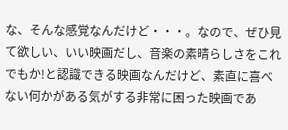な、そんな感覚なんだけど・・・。なので、ぜひ見て欲しい、いい映画だし、音楽の素晴らしさをこれでもか!と認識できる映画なんだけど、素直に喜べない何かがある気がする非常に困った映画であ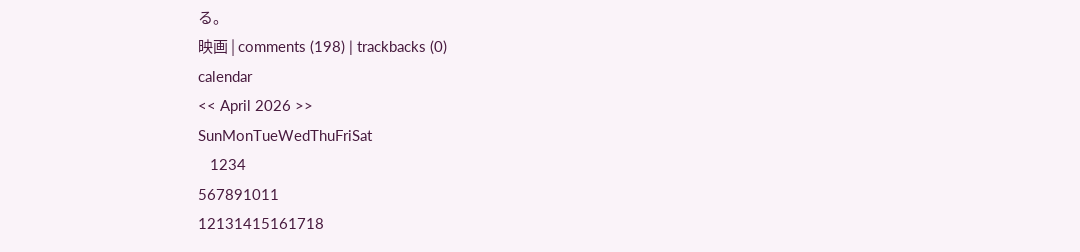る。
映画 | comments (198) | trackbacks (0)
calendar
<< April 2026 >>
SunMonTueWedThuFriSat
   1234
567891011
12131415161718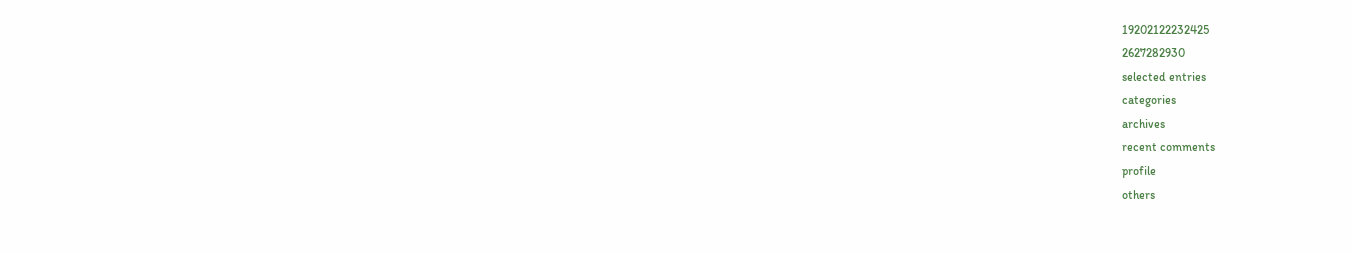19202122232425
2627282930
selected entries
categories
archives
recent comments
profile
others